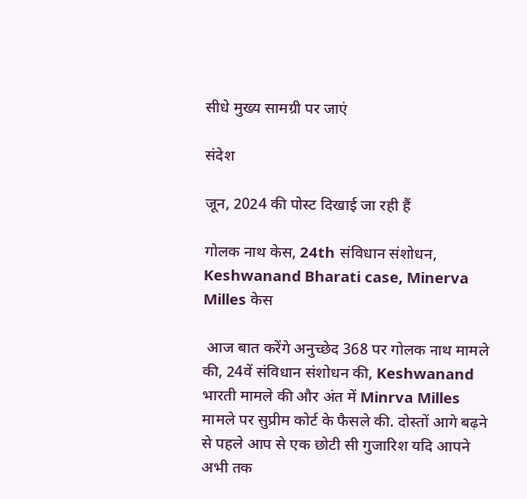सीधे मुख्य सामग्री पर जाएं

संदेश

जून, 2024 की पोस्ट दिखाई जा रही हैं

गोलक नाथ केस, 24th संविधान संशोधन, Keshwanand Bharati case, Minerva Milles केस

 आज बात करेंगे अनुच्छेद 368 पर गोलक नाथ मामले की, 24वें संविधान संशोधन की, Keshwanand भारती मामले की और अंत में Minrva Milles मामले पर सुप्रीम कोर्ट के फैसले की. दोस्तों आगे बढ़ने से पहले आप से एक छोटी सी गुजारिश यदि आपने अभी तक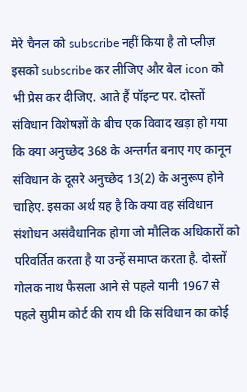मेरे चैनल को subscribe नहीं किया है तो प्लीज़ इसको subscribe कर लीजिए और बेल icon को भी प्रेस कर दीजिए. आते हैं पॉइन्ट पर. दोस्तों संविधान विशेषज्ञों के बीच एक विवाद खड़ा हो गया कि क्या अनुच्छेद 368 के अन्तर्गत बनाए गए कानून संविधान के दूसरे अनुच्छेद 13(2) के अनुरूप होने चाहिए. इसका अर्थ य़ह है कि क्या वह संविधान संशोधन असंवैधानिक होगा जो मौलिक अधिकारों को परिवर्तित करता है या उन्हें समाप्त करता है. दोस्तों गोलक नाथ फैसला आने से पहले यानी 1967 से पहले सुप्रीम कोर्ट की राय थी कि संविधान का कोई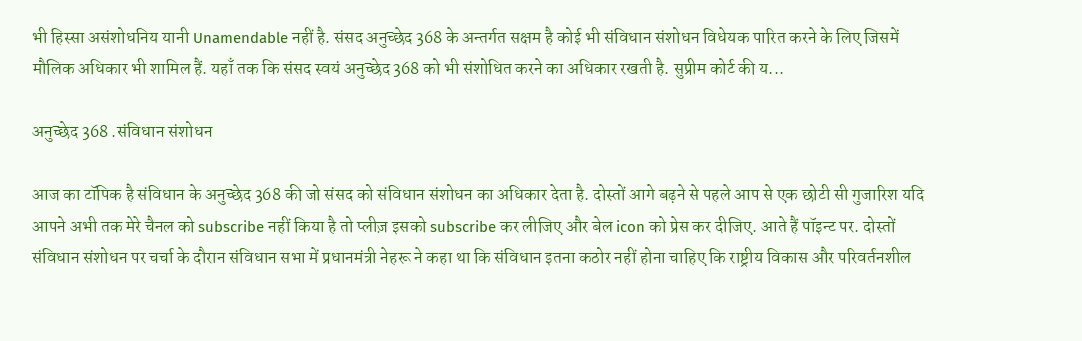भी हिस्सा असंशोधनिय यानी Unamendable नहीं है. संसद अनुच्छेद 368 के अन्तर्गत सक्षम है कोई भी संविधान संशोधन विधेयक पारित करने के लिए जिसमें मौलिक अधिकार भी शामिल हैं. यहाँ तक कि संसद स्वयं अनुच्छेद 368 को भी संशोधित करने का अधिकार रखती है. सुप्रीम कोर्ट की य...

अनुच्छेद 368 .संविधान संशोधन

आज का टॉपिक है संविधान के अनुच्छेद 368 की जो संसद को संविधान संशोधन का अधिकार देता है. दोस्तों आगे बढ़ने से पहले आप से एक छोटी सी गुजारिश यदि आपने अभी तक मेरे चैनल को subscribe नहीं किया है तो प्लीज़ इसको subscribe कर लीजिए और बेल icon को प्रेस कर दीजिए. आते हैं पॉइन्ट पर. दोस्तों संविधान संशोधन पर चर्चा के दौरान संविधान सभा में प्रधानमंत्री नेहरू ने कहा था कि संविधान इतना कठोर नहीं होना चाहिए कि राष्ट्रीय विकास और परिवर्तनशील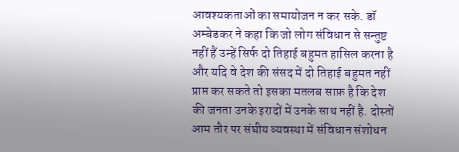आवश्यकताओं का समायोजन न कर सके. डॉ अम्बेडकर ने कहा कि जो लोग संविधान से सन्तुष्ट नहीं हैं उन्हें सिर्फ दो तिहाई बहुमत हासिल करना है और यदि वे देश की संसद में दो तिहाई बहुमत नहीं प्राप्त कर सकते तो इसका मतलब साफ़ है कि देश की जनता उनके इरादों में उनके साथ नहीं है. दोस्तों आम तौर पर संघीय व्यवस्था में संविधान संशोधन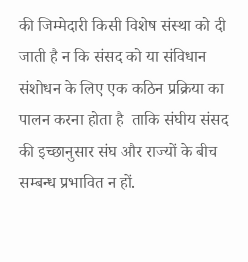की जिम्मेदारी किसी विशेष संस्था को दी जाती है न कि संसद को या संविधान संशोधन के लिए एक कठिन प्रक्रिया का पालन करना होता है  ताकि संघीय संसद की इच्छानुसार संघ और राज्यों के बीच सम्बन्ध प्रभावित न हों.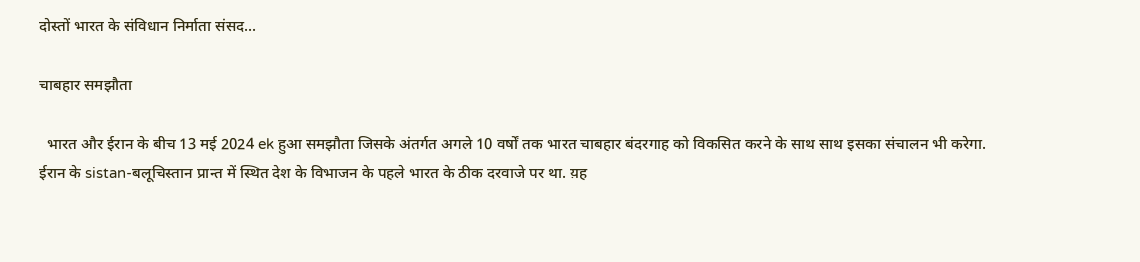दोस्तों भारत के संविधान निर्माता संसद...

चाबहार समझौता

  भारत और ईरान के बीच 13 मई 2024 ek हुआ समझौता जिसके अंतर्गत अगले 10 वर्षों तक भारत चाबहार बंदरगाह को विकसित करने के साथ साथ इसका संचालन भी करेगा. ईरान के sistan-बलूचिस्तान प्रान्त में स्थित देश के विभाजन के पहले भारत के ठीक दरवाजे पर था. य़ह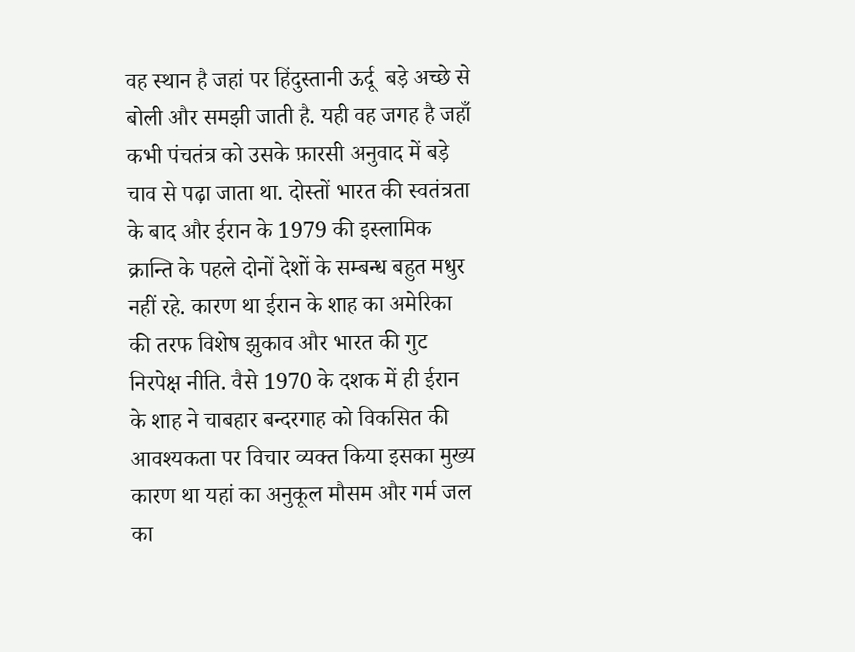वह स्थान है जहां पर हिंदुस्तानी ऊर्दू  बड़े अच्छे से बोली और समझी जाती है. यही वह जगह है जहाँ कभी पंचतंत्र को उसके फ़ारसी अनुवाद में बड़े चाव से पढ़ा जाता था. दोस्तों भारत की स्वतंत्रता के बाद और ईरान के 1979 की इस्लामिक क्रान्ति के पहले दोनों देशों के सम्बन्ध बहुत मधुर नहीं रहे. कारण था ईरान के शाह का अमेरिका की तरफ विशेष झुकाव और भारत की गुट निरपेक्ष नीति. वैसे 1970 के दशक में ही ईरान के शाह ने चाबहार बन्दरगाह को विकसित की आवश्यकता पर विचार व्यक्त किया इसका मुख्य कारण था यहां का अनुकूल मौसम और गर्म जल का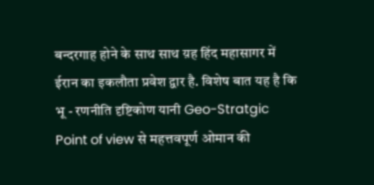बन्दरगाह होने के साथ साथ य़ह हिंद महासागर में ईरान का इकलौता प्रवेश द्वार है. विशेष बात यह है कि भू - रणनीति दृष्टिकोण यानी Geo-Stratgic Point of view से महत्तवपूर्ण ओमान की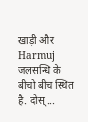खाड़ी और Harmuj जलसन्धि के बीचो बीच स्थित है. दोस्...